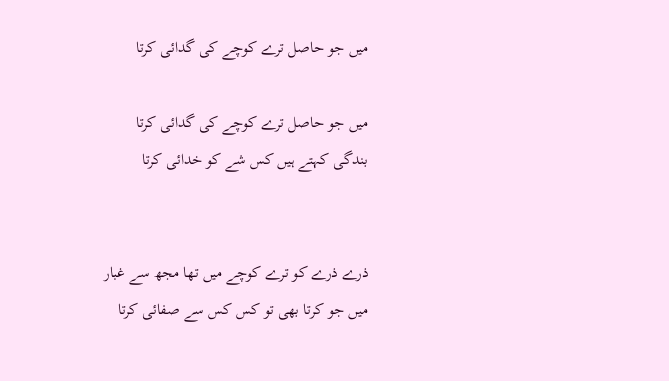میں جو حاصل ترے کوچے کی گدائی کرتا

میں جو حاصل ترے کوچے کی گدائی کرتا
بندگی کہتے ہیں کس شے کو خدائی کرتا


ذرے ذرے کو ترے کوچے میں تھا مجھ سے غبار
میں جو کرتا بھی تو کس کس سے صفائی کرتا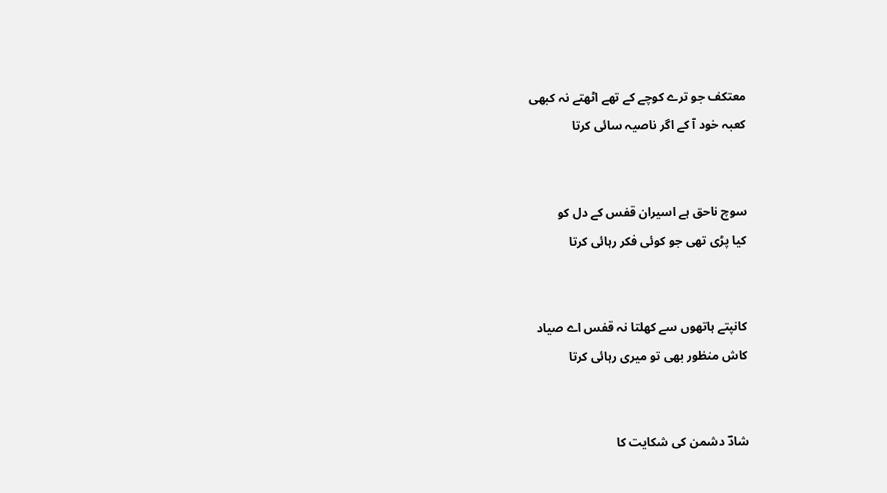معتکف جو ترے کوچے کے تھے اٹھتے نہ کبھی
کعبہ خود آ کے اگر ناصیہ سائی کرتا


سوچ ناحق ہے اسیران قفس کے دل کو
کیا پڑی تھی جو کوئی فکر رہائی کرتا


کانپتے ہاتھوں سے کھلتا نہ قفس اے صیاد
کاش منظور بھی تو میری رہائی کرتا


شادؔ دشمن کی شکایت کا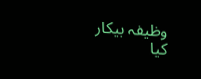وظیفہ بیکار
کیا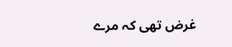غرض تھی کہ مرے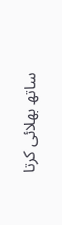ساتھ بھلائی کرتا